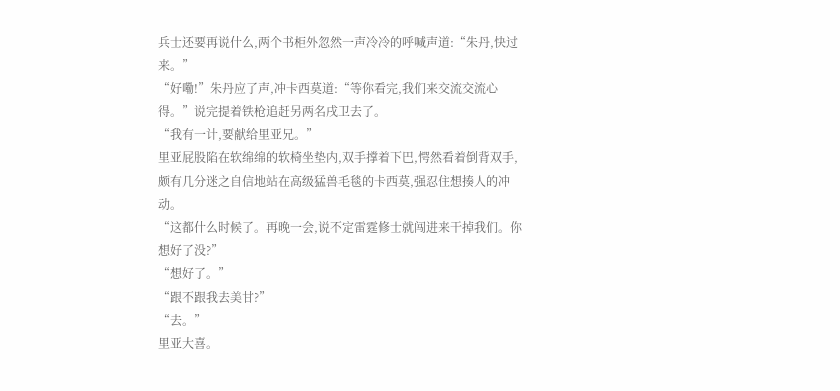兵士还要再说什么,两个书柜外忽然一声冷冷的呼喊声道:“朱丹,快过来。”
“好嘞!”朱丹应了声,冲卡西莫道:“等你看完,我们来交流交流心得。”说完提着铁枪追赶另两名戌卫去了。
“我有一计,要献给里亚兄。”
里亚屁股陷在软绵绵的软椅坐垫内,双手撑着下巴,愕然看着倒背双手,颇有几分迷之自信地站在高级猛兽毛毯的卡西莫,强忍住想揍人的冲动。
“这都什么时候了。再晚一会,说不定雷霆修士就闯进来干掉我们。你想好了没?”
“想好了。”
“跟不跟我去美甘?”
“去。”
里亚大喜。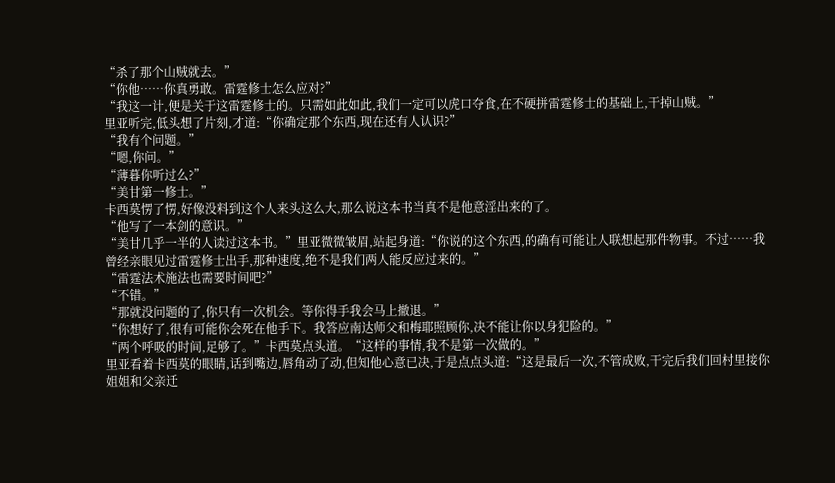“杀了那个山贼就去。”
“你他……你真勇敢。雷霆修士怎么应对?”
“我这一计,便是关于这雷霆修士的。只需如此如此,我们一定可以虎口夺食,在不硬拼雷霆修士的基础上,干掉山贼。”
里亚听完,低头想了片刻,才道:“你确定那个东西,现在还有人认识?”
“我有个问题。”
“嗯,你问。”
“薄暮你听过么?”
“美甘第一修士。”
卡西莫愣了愣,好像没料到这个人来头这么大,那么说这本书当真不是他意淫出来的了。
“他写了一本剑的意识。”
“美甘几乎一半的人读过这本书。”里亚微微皱眉,站起身道:“你说的这个东西,的确有可能让人联想起那件物事。不过……我曾经亲眼见过雷霆修士出手,那种速度,绝不是我们两人能反应过来的。”
“雷霆法术施法也需要时间吧?”
“不错。”
“那就没问题的了,你只有一次机会。等你得手我会马上撤退。”
“你想好了,很有可能你会死在他手下。我答应南达师父和梅耶照顾你,决不能让你以身犯险的。”
“两个呼吸的时间,足够了。”卡西莫点头道。“这样的事情,我不是第一次做的。”
里亚看着卡西莫的眼睛,话到嘴边,唇角动了动,但知他心意已决,于是点点头道:“这是最后一次,不管成败,干完后我们回村里接你姐姐和父亲迁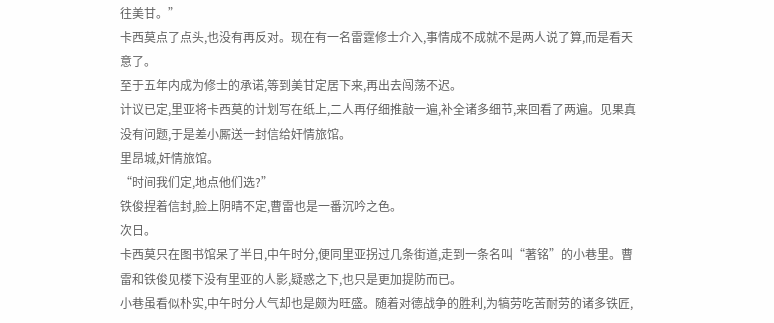往美甘。”
卡西莫点了点头,也没有再反对。现在有一名雷霆修士介入,事情成不成就不是两人说了算,而是看天意了。
至于五年内成为修士的承诺,等到美甘定居下来,再出去闯荡不迟。
计议已定,里亚将卡西莫的计划写在纸上,二人再仔细推敲一遍,补全诸多细节,来回看了两遍。见果真没有问题,于是差小厮送一封信给奸情旅馆。
里昂城,奸情旅馆。
“时间我们定,地点他们选?”
铁俊捏着信封,脸上阴晴不定,曹雷也是一番沉吟之色。
次日。
卡西莫只在图书馆呆了半日,中午时分,便同里亚拐过几条街道,走到一条名叫“著铭”的小巷里。曹雷和铁俊见楼下没有里亚的人影,疑惑之下,也只是更加提防而已。
小巷虽看似朴实,中午时分人气却也是颇为旺盛。随着对德战争的胜利,为犒劳吃苦耐劳的诸多铁匠,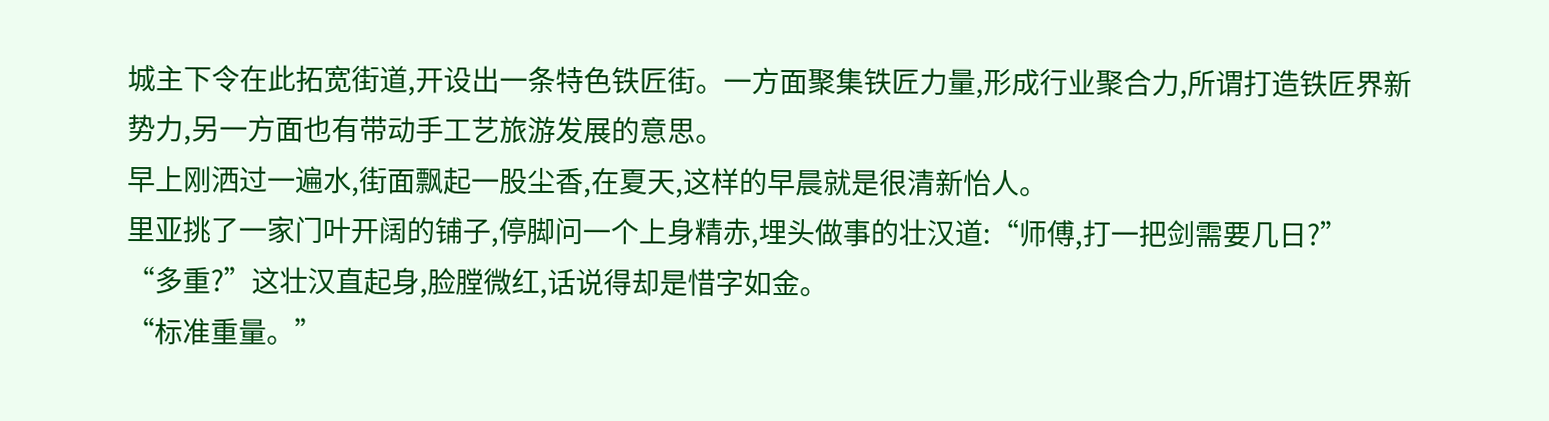城主下令在此拓宽街道,开设出一条特色铁匠街。一方面聚集铁匠力量,形成行业聚合力,所谓打造铁匠界新势力,另一方面也有带动手工艺旅游发展的意思。
早上刚洒过一遍水,街面飘起一股尘香,在夏天,这样的早晨就是很清新怡人。
里亚挑了一家门叶开阔的铺子,停脚问一个上身精赤,埋头做事的壮汉道:“师傅,打一把剑需要几日?”
“多重?”这壮汉直起身,脸膛微红,话说得却是惜字如金。
“标准重量。”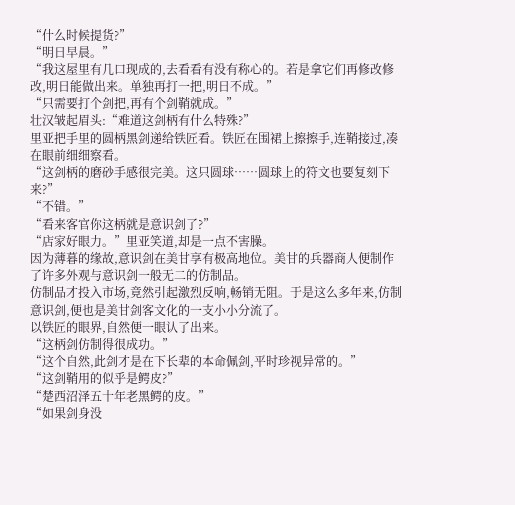“什么时候提货?”
“明日早晨。”
“我这屋里有几口现成的,去看看有没有称心的。若是拿它们再修改修改,明日能做出来。单独再打一把,明日不成。”
“只需要打个剑把,再有个剑鞘就成。”
壮汉皱起眉头:“难道这剑柄有什么特殊?”
里亚把手里的圆柄黑剑递给铁匠看。铁匠在围裙上擦擦手,连鞘接过,凑在眼前细细察看。
“这剑柄的磨砂手感很完美。这只圆球……圆球上的符文也要复刻下来?”
“不错。”
“看来客官你这柄就是意识剑了?”
“店家好眼力。”里亚笑道,却是一点不害臊。
因为薄暮的缘故,意识剑在美甘享有极高地位。美甘的兵器商人便制作了许多外观与意识剑一般无二的仿制品。
仿制品才投入市场,竟然引起激烈反响,畅销无阻。于是这么多年来,仿制意识剑,便也是美甘剑客文化的一支小小分流了。
以铁匠的眼界,自然便一眼认了出来。
“这柄剑仿制得很成功。”
“这个自然,此剑才是在下长辈的本命佩剑,平时珍视异常的。”
“这剑鞘用的似乎是鳄皮?”
“楚西沼泽五十年老黑鳄的皮。”
“如果剑身没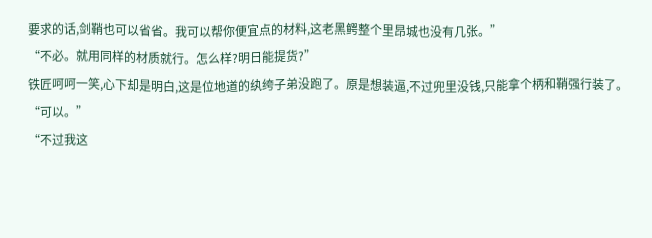要求的话,剑鞘也可以省省。我可以帮你便宜点的材料,这老黑鳄整个里昂城也没有几张。”
“不必。就用同样的材质就行。怎么样?明日能提货?”
铁匠呵呵一笑,心下却是明白,这是位地道的纨绔子弟没跑了。原是想装逼,不过兜里没钱,只能拿个柄和鞘强行装了。
“可以。”
“不过我这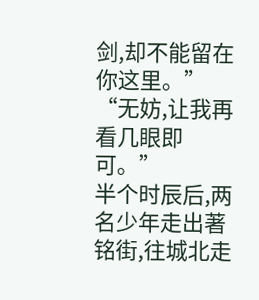剑,却不能留在你这里。”
“无妨,让我再看几眼即可。”
半个时辰后,两名少年走出著铭街,往城北走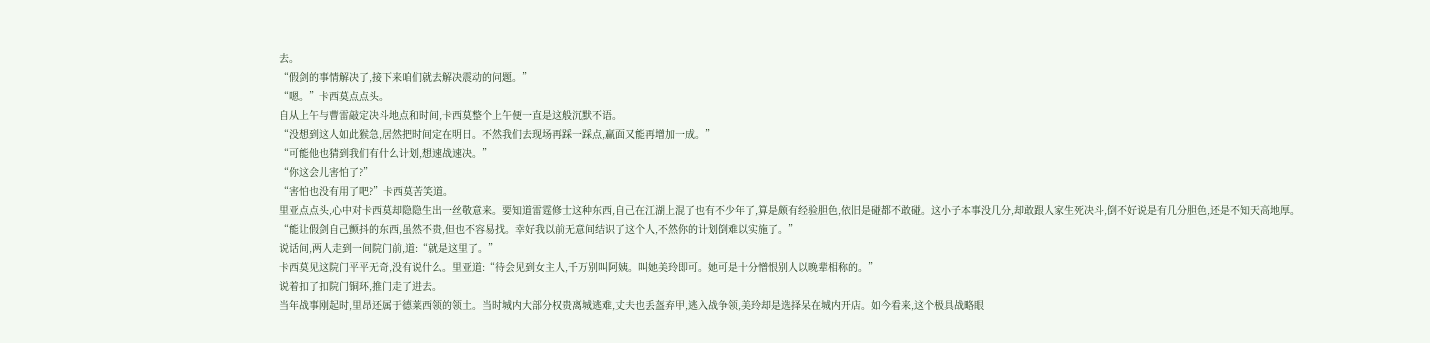去。
“假剑的事情解决了,接下来咱们就去解决震动的问题。”
“嗯。”卡西莫点点头。
自从上午与曹雷敲定决斗地点和时间,卡西莫整个上午便一直是这般沉默不语。
“没想到这人如此猴急,居然把时间定在明日。不然我们去现场再踩一踩点,赢面又能再增加一成。”
“可能他也猜到我们有什么计划,想速战速决。”
“你这会儿害怕了?”
“害怕也没有用了吧?”卡西莫苦笑道。
里亚点点头,心中对卡西莫却隐隐生出一丝敬意来。要知道雷霆修士这种东西,自己在江湖上混了也有不少年了,算是颇有经验胆色,依旧是碰都不敢碰。这小子本事没几分,却敢跟人家生死决斗,倒不好说是有几分胆色,还是不知天高地厚。
“能让假剑自己颤抖的东西,虽然不贵,但也不容易找。幸好我以前无意间结识了这个人,不然你的计划倒难以实施了。”
说话间,两人走到一间院门前,道:“就是这里了。”
卡西莫见这院门平平无奇,没有说什么。里亚道:“待会见到女主人,千万别叫阿姨。叫她美玲即可。她可是十分憎恨别人以晚辈相称的。”
说着扣了扣院门铜环,推门走了进去。
当年战事刚起时,里昂还属于德莱西领的领土。当时城内大部分权贵离城逃难,丈夫也丢盔弃甲,逃入战争领,美玲却是选择呆在城内开店。如今看来,这个极具战略眼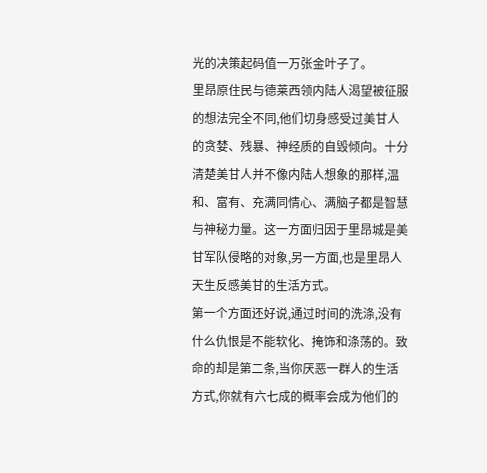光的决策起码值一万张金叶子了。
里昂原住民与德莱西领内陆人渴望被征服的想法完全不同,他们切身感受过美甘人的贪婪、残暴、神经质的自毁倾向。十分清楚美甘人并不像内陆人想象的那样,温和、富有、充满同情心、满脑子都是智慧与神秘力量。这一方面归因于里昂城是美甘军队侵略的对象,另一方面,也是里昂人天生反感美甘的生活方式。
第一个方面还好说,通过时间的洗涤,没有什么仇恨是不能软化、掩饰和涤荡的。致命的却是第二条,当你厌恶一群人的生活方式,你就有六七成的概率会成为他们的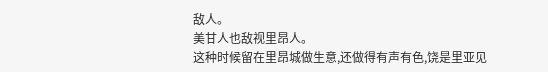敌人。
美甘人也敌视里昂人。
这种时候留在里昂城做生意,还做得有声有色,饶是里亚见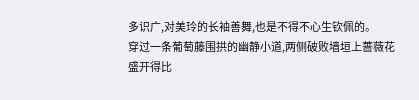多识广,对美玲的长袖善舞,也是不得不心生钦佩的。
穿过一条葡萄藤围拱的幽静小道,两侧破败墙垣上蔷薇花盛开得比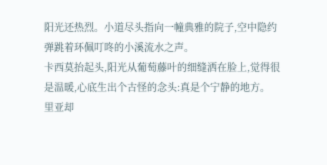阳光还热烈。小道尽头指向一幢典雅的院子,空中隐约弹跳着环佩叮咚的小溪流水之声。
卡西莫抬起头,阳光从葡萄藤叶的细缝洒在脸上,觉得很是温暖,心底生出个古怪的念头:真是个宁静的地方。
里亚却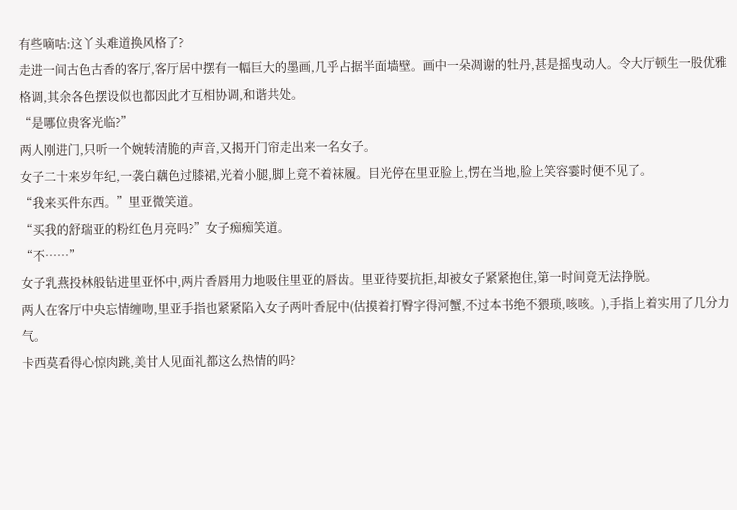有些嘀咕:这丫头难道换风格了?
走进一间古色古香的客厅,客厅居中摆有一幅巨大的墨画,几乎占据半面墙壁。画中一朵凋谢的牡丹,甚是摇曳动人。令大厅顿生一股优雅格调,其余各色摆设似也都因此才互相协调,和谐共处。
“是哪位贵客光临?”
两人刚进门,只听一个婉转清脆的声音,又揭开门帘走出来一名女子。
女子二十来岁年纪,一袭白藕色过膝裙,光着小腿,脚上竟不着袜履。目光停在里亚脸上,愣在当地,脸上笑容霎时便不见了。
“我来买件东西。”里亚微笑道。
“买我的舒瑞亚的粉红色月亮吗?”女子痴痴笑道。
“不……”
女子乳燕投林般钻进里亚怀中,两片香唇用力地吸住里亚的唇齿。里亚待要抗拒,却被女子紧紧抱住,第一时间竟无法挣脱。
两人在客厅中央忘情缠吻,里亚手指也紧紧陷入女子两叶香屁中(估摸着打臀字得河蟹,不过本书绝不猥琐,咳咳。),手指上着实用了几分力气。
卡西莫看得心惊肉跳,美甘人见面礼都这么热情的吗?